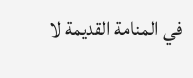في المنامة القديمة لا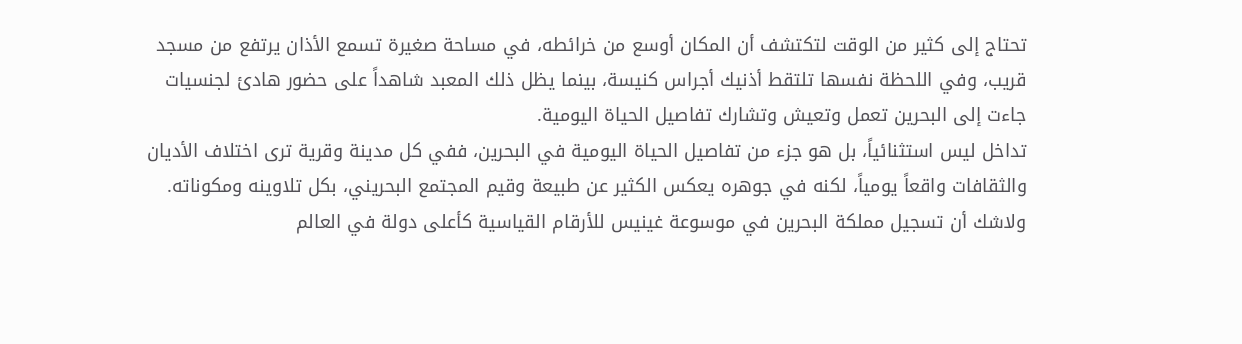تحتاج إلى كثير من الوقت لتكتشف أن المكان أوسع من خرائطه، في مساحة صغيرة تسمع الأذان يرتفع من مسجد قريب، وفي اللحظة نفسها تلتقط أذنيك أجراس كنيسة، بينما يظل ذلك المعبد شاهداً على حضور هادئ لجنسيات جاءت إلى البحرين تعمل وتعيش وتشارك تفاصيل الحياة اليومية.
تداخل ليس استثنائياً، بل هو جزء من تفاصيل الحياة اليومية في البحرين، ففي كل مدينة وقرية ترى اختلاف الأديان والثقافات واقعاً يومياً، لكنه في جوهره يعكس الكثير عن طبيعة وقيم المجتمع البحريني، بكل تلاوينه ومكوناته.
ولاشك أن تسجيل مملكة البحرين في موسوعة غينيس للأرقام القياسية كأعلى دولة في العالم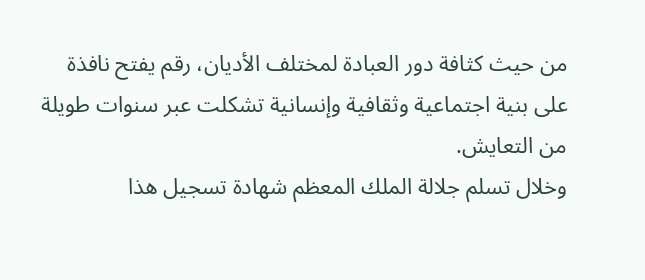من حيث كثافة دور العبادة لمختلف الأديان، رقم يفتح نافذة على بنية اجتماعية وثقافية وإنسانية تشكلت عبر سنوات طويلة من التعايش.
وخلال تسلم جلالة الملك المعظم شهادة تسجيل هذا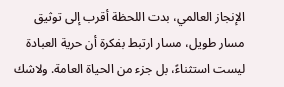الإنجاز العالمي، بدت اللحظة أقرب إلى توثيق مسار طويل، مسار ارتبط بفكرة أن حرية العبادة ليست استثناءً، بل جزء من الحياة العامة. ولاشك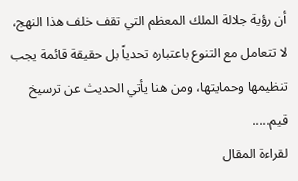أن رؤية جلالة الملك المعظم التي تقف خلف هذا النهج، لا تتعامل مع التنوع باعتباره تحدياً بل حقيقة قائمة يجب تنظيمها وحمايتها، ومن هنا يأتي الحديث عن ترسيخ قيم.....
لقراءة المقال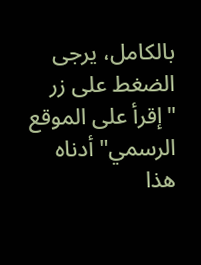بالكامل، يرجى الضغط على زر "إقرأ على الموقع الرسمي" أدناه
هذا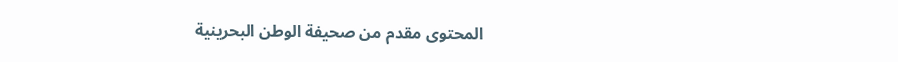المحتوى مقدم من صحيفة الوطن البحرينية